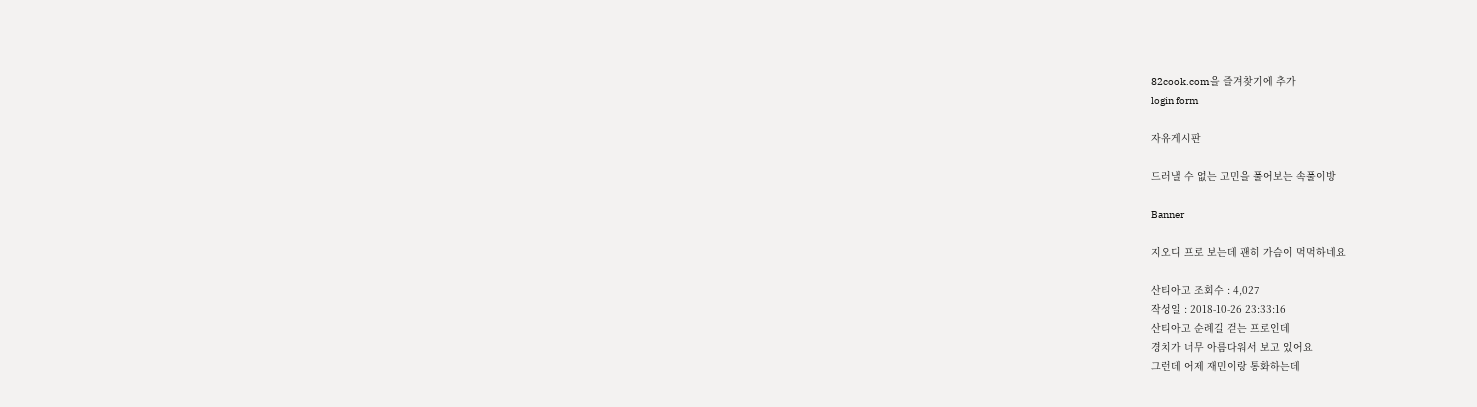82cook.com을 즐겨찾기에 추가
login form

자유게시판

드러낼 수 없는 고민을 풀어보는 속풀이방

Banner

지오디 프로 보는데 괜히 가슴이 먹먹하네요

산티아고 조회수 : 4,027
작성일 : 2018-10-26 23:33:16
산티아고 순례길 걷는 프로인데
경치가 너무 아름다워서 보고 있어요
그런데 어제 재민이랑 통화하는데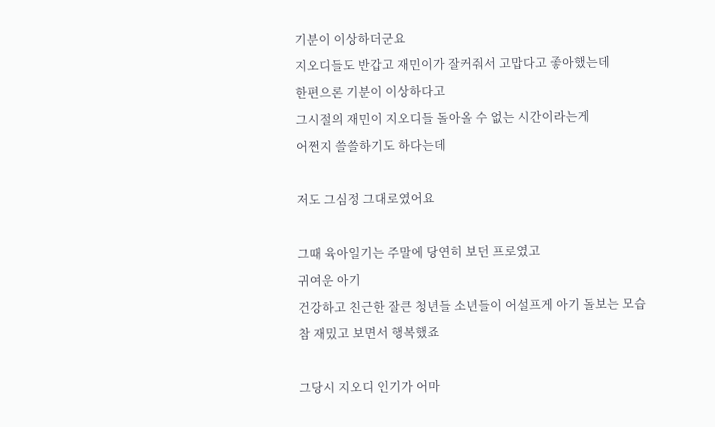기분이 이상하더군요
지오디들도 반갑고 재민이가 잘커줘서 고맙다고 좋아했는데
한편으론 기분이 이상하다고
그시절의 재민이 지오디들 돌아올 수 없는 시간이라는게
어쩐지 쓸쓸하기도 하다는데

저도 그심정 그대로였어요

그때 육아일기는 주말에 당연히 보던 프로였고
귀여운 아기
건강하고 친근한 잘큰 청년들 소년들이 어설프게 아기 돌보는 모습
참 재밌고 보면서 행복했죠

그당시 지오디 인기가 어마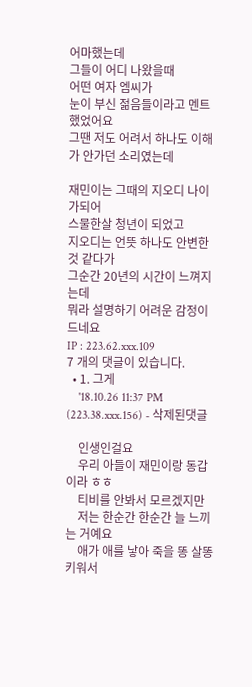어마했는데
그들이 어디 나왔을때
어떤 여자 엠씨가
눈이 부신 젊음들이라고 멘트했었어요
그땐 저도 어려서 하나도 이해가 안가던 소리였는데

재민이는 그때의 지오디 나이가되어
스물한살 청년이 되었고
지오디는 언뜻 하나도 안변한 것 같다가
그순간 20년의 시간이 느껴지는데
뭐라 설명하기 어려운 감정이 드네요
IP : 223.62.xxx.109
7 개의 댓글이 있습니다.
  • 1. 그게
    '18.10.26 11:37 PM (223.38.xxx.156) - 삭제된댓글

    인생인걸요
    우리 아들이 재민이랑 동갑이라 ㅎㅎ
    티비를 안봐서 모르겠지만
    저는 한순간 한순간 늘 느끼는 거예요
    애가 애를 낳아 죽을 똥 살똥 키워서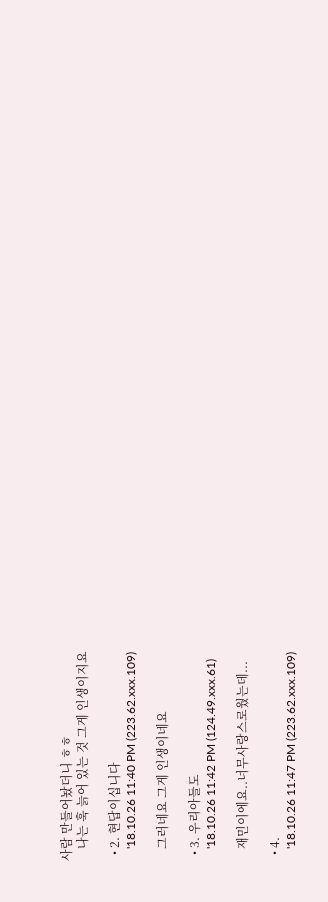사람 만들어놨더니 ㅎㅎ
    나는 훅 늙어 있는 것 그게 인생이지요

  • 2. 현답이십니다
    '18.10.26 11:40 PM (223.62.xxx.109)

    그러네요 그게 인생이네요

  • 3. 우리아들도
    '18.10.26 11:42 PM (124.49.xxx.61)

    재민이에요..너무사랑스로웠는데...

  • 4.
    '18.10.26 11:47 PM (223.62.xxx.109)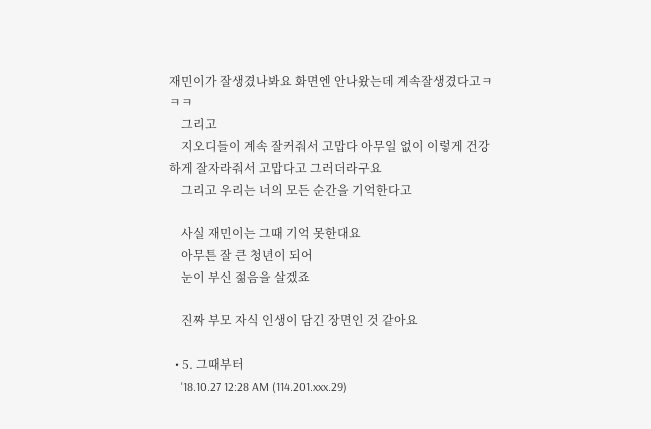재민이가 잘생겼나봐요 화면엔 안나왔는데 계속잘생겼다고ㅋㅋㅋ
    그리고
    지오디들이 계속 잘커줘서 고맙다 아무일 없이 이렇게 건강하게 잘자라줘서 고맙다고 그러더라구요
    그리고 우리는 너의 모든 순간을 기억한다고

    사실 재민이는 그때 기억 못한대요
    아무튼 잘 큰 청년이 되어
    눈이 부신 젊음을 살겠죠

    진짜 부모 자식 인생이 담긴 장면인 것 같아요

  • 5. 그때부터
    '18.10.27 12:28 AM (114.201.xxx.29)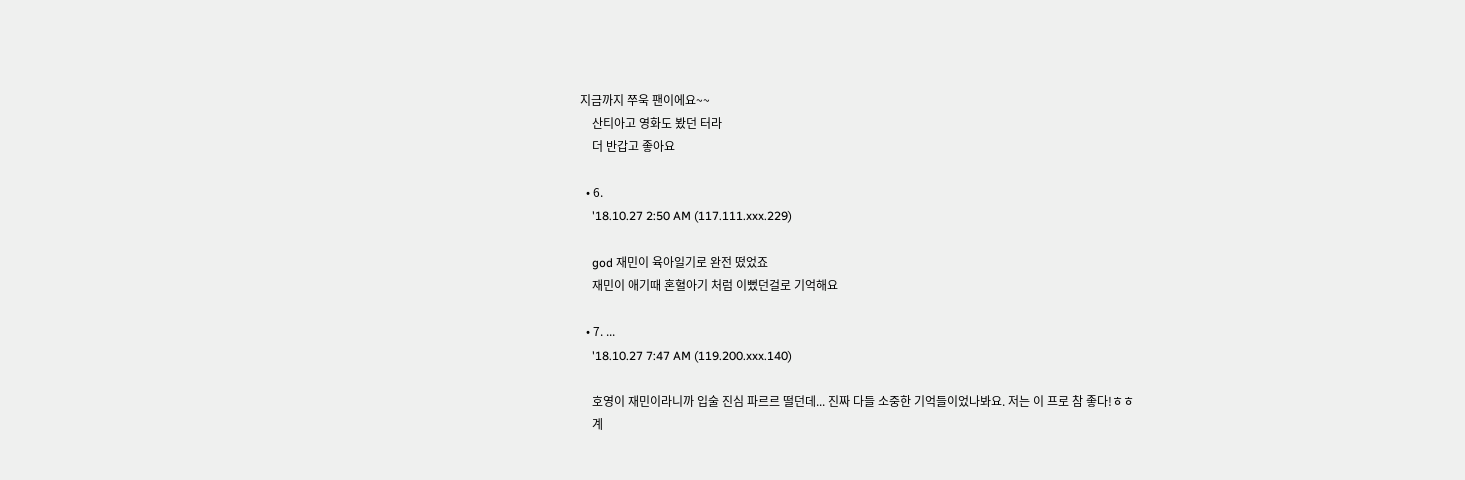지금까지 쭈욱 팬이에요~~
    산티아고 영화도 봤던 터라
    더 반갑고 좋아요

  • 6.
    '18.10.27 2:50 AM (117.111.xxx.229)

    god 재민이 육아일기로 완전 떴었죠
    재민이 애기때 혼혈아기 처럼 이뻤던걸로 기억해요

  • 7. ...
    '18.10.27 7:47 AM (119.200.xxx.140)

    호영이 재민이라니까 입술 진심 파르르 떨던데... 진짜 다들 소중한 기억들이었나봐요. 저는 이 프로 참 좋다!ㅎㅎ
    계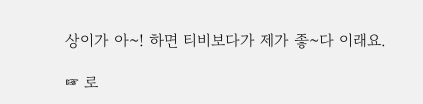상이가 아~! 하면 티비보다가 제가 좋~다 이래요.

☞ 로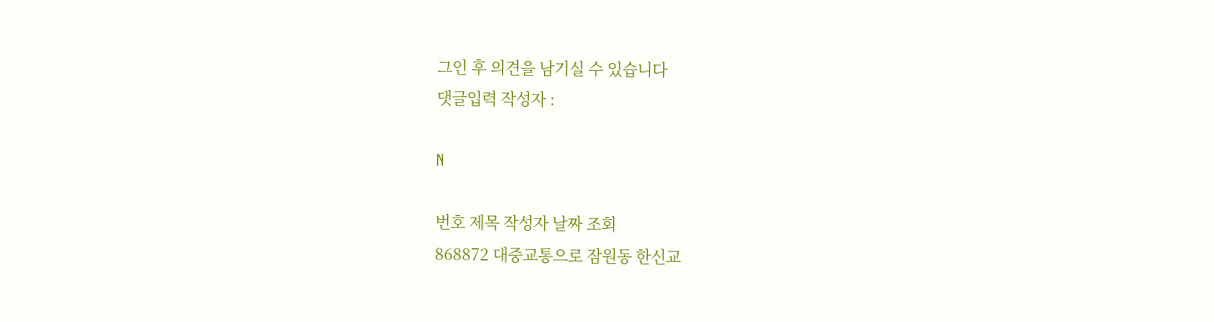그인 후 의견을 남기실 수 있습니다
댓글입력 작성자 :

N

번호 제목 작성자 날짜 조회
868872 대중교통으로 잠원동 한신교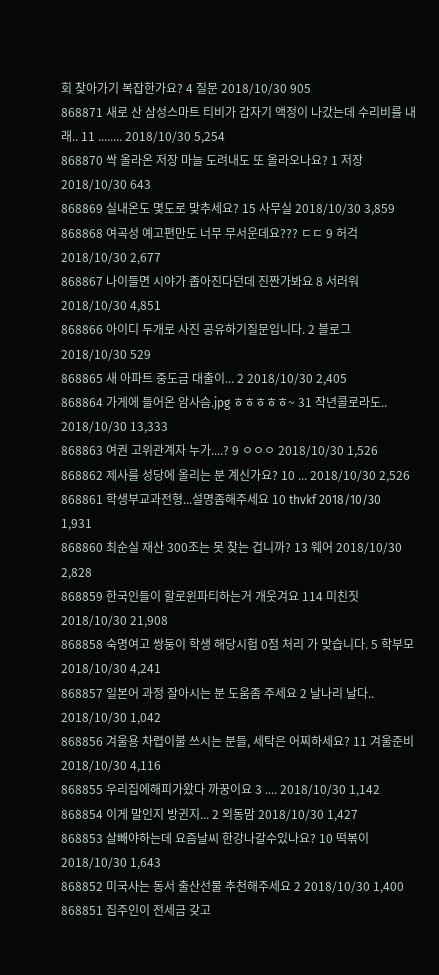회 찾아가기 복잡한가요? 4 질문 2018/10/30 905
868871 새로 산 삼성스마트 티비가 갑자기 액정이 나갔는데 수리비를 내래.. 11 ........ 2018/10/30 5,254
868870 싹 올라온 저장 마늘 도려내도 또 올라오나요? 1 저장 2018/10/30 643
868869 실내온도 몇도로 맞추세요? 15 사무실 2018/10/30 3,859
868868 여곡성 예고편만도 너무 무서운데요??? ㄷㄷ 9 허걱 2018/10/30 2,677
868867 나이들면 시야가 좁아진다던데 진짠가봐요 8 서러워 2018/10/30 4,851
868866 아이디 두개로 사진 공유하기질문입니다. 2 블로그 2018/10/30 529
868865 새 아파트 중도금 대출이... 2 2018/10/30 2,405
868864 가게에 들어온 암사슴.jpg ㅎㅎㅎㅎㅎ~ 31 작년콜로라도.. 2018/10/30 13,333
868863 여권 고위관계자 누가....? 9 ㅇㅇㅇ 2018/10/30 1,526
868862 제사를 성당에 올리는 분 계신가요? 10 ... 2018/10/30 2,526
868861 학생부교과전형...설명좀해주세요 10 thvkf 2018/10/30 1,931
868860 최순실 재산 300조는 못 찾는 겁니까? 13 웨어 2018/10/30 2,828
868859 한국인들이 할로윈파티하는거 개웃겨요 114 미친짓 2018/10/30 21,908
868858 숙명여고 쌍둥이 학생 해당시험 0점 처리 가 맞습니다. 5 학부모 2018/10/30 4,241
868857 일본어 과정 잘아시는 분 도움좀 주세요 2 날나리 날다.. 2018/10/30 1,042
868856 겨울용 차렵이불 쓰시는 분들, 세탁은 어찌하세요? 11 겨울준비 2018/10/30 4,116
868855 우리집에해피가왔다 까꿍이요 3 .... 2018/10/30 1,142
868854 이게 말인지 방귄지... 2 외동맘 2018/10/30 1,427
868853 살빼야하는데 요즘날씨 한강나갈수있나요? 10 떡볶이 2018/10/30 1,643
868852 미국사는 동서 출산선물 추천해주세요 2 2018/10/30 1,400
868851 집주인이 전세금 갖고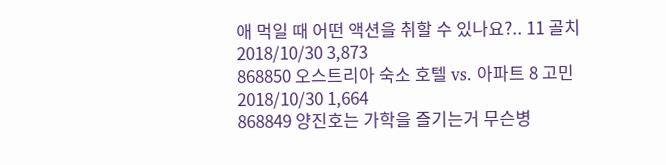애 먹일 때 어떤 액션을 취할 수 있나요?.. 11 골치 2018/10/30 3,873
868850 오스트리아 숙소 호텔 vs. 아파트 8 고민 2018/10/30 1,664
868849 양진호는 가학을 즐기는거 무슨병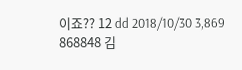이죠?? 12 dd 2018/10/30 3,869
868848 김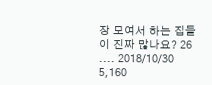장 모여서 하는 집들이 진짜 많나요? 26 .... 2018/10/30 5,160